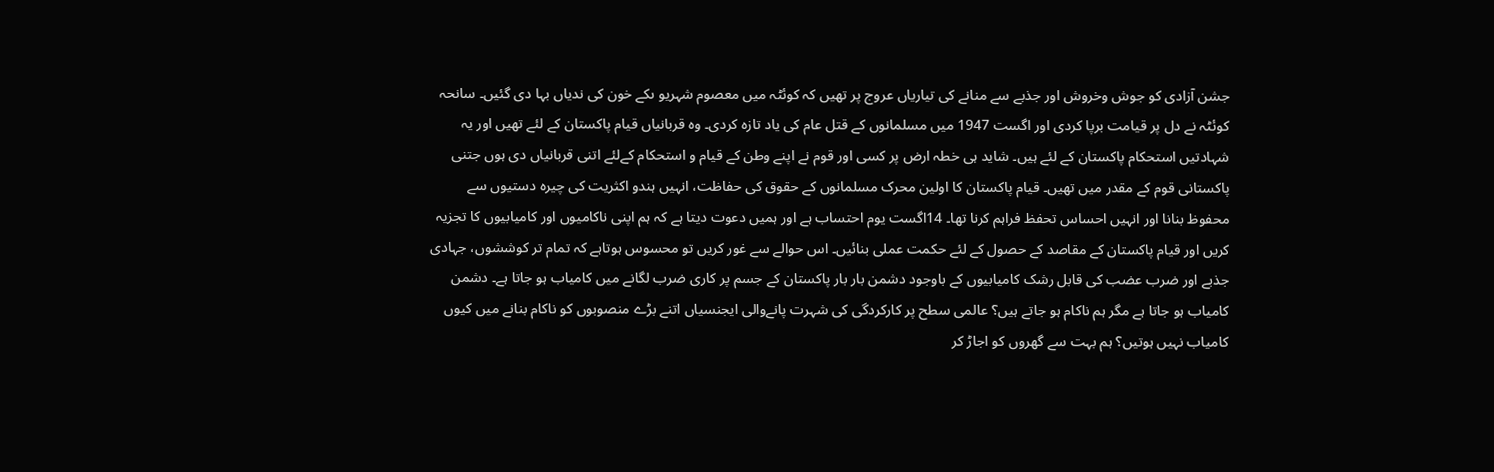جشن آزادی کو جوش وخروش اور جذبے سے منانے کی تیاریاں عروج پر تھیں کہ کوئٹہ میں معصوم شہریو ںکے خون کی ندیاں بہا دی گئیں۔ سانحہ کوئٹہ نے دل پر قیامت برپا کردی اور اگست 1947 میں مسلمانوں کے قتل عام کی یاد تازہ کردی۔ وہ قربانیاں قیام پاکستان کے لئے تھیں اور یہ شہادتیں استحکام پاکستان کے لئے ہیں۔ شاید ہی خطہ ارض پر کسی اور قوم نے اپنے وطن کے قیام و استحکام کےلئے اتنی قربانیاں دی ہوں جتنی پاکستانی قوم کے مقدر میں تھیں۔ قیام پاکستان کا اولین محرک مسلمانوں کے حقوق کی حفاظت، انہیں ہندو اکثریت کی چیرہ دستیوں سے محفوظ بنانا اور انہیں احساس تحفظ فراہم کرنا تھا۔ 14اگست یوم احتساب ہے اور ہمیں دعوت دیتا ہے کہ ہم اپنی ناکامیوں اور کامیابیوں کا تجزیہ کریں اور قیام پاکستان کے مقاصد کے حصول کے لئے حکمت عملی بنائیں۔ اس حوالے سے غور کریں تو محسوس ہوتاہے کہ تمام تر کوششوں، جہادی جذبے اور ضرب عضب کی قابل رشک کامیابیوں کے باوجود دشمن بار بار پاکستان کے جسم پر کاری ضرب لگانے میں کامیاب ہو جاتا ہے۔ دشمن کامیاب ہو جاتا ہے مگر ہم ناکام ہو جاتے ہیں؟ عالمی سطح پر کارکردگی کی شہرت پانےوالی ایجنسیاں اتنے بڑے منصوبوں کو ناکام بنانے میں کیوں کامیاب نہیں ہوتیں؟ ہم بہت سے گھروں کو اجاڑ کر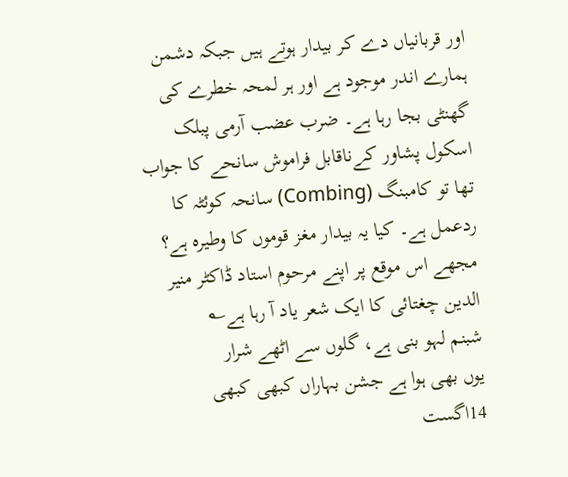اور قربانیاں دے کر بیدار ہوتے ہیں جبکہ دشمن ہمارے اندر موجود ہے اور ہر لمحہ خطرے کی گھنٹی بجا رہا ہے۔ ضرب عضب آرمی پبلک اسکول پشاور کےناقابل فراموش سانحے کا جواب تھا تو کامبنگ (Combing) سانحہ کوئٹہ کا ردعمل ہے۔ کیا یہ بیدار مغز قوموں کا وطیرہ ہے؟ مجھے اس موقع پر اپنے مرحوم استاد ڈاکٹر منیر الدین چغتائی کا ایک شعر یاد آ رہا ہے؎
شبنم لہو بنی ہے، گلوں سے اٹھے شرار
یوں بھی ہوا ہے جشن بہاراں کبھی کبھی
14اگست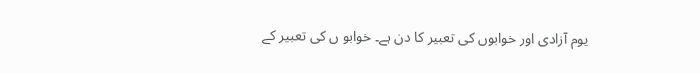یوم آزادی اور خوابوں کی تعبیر کا دن ہے۔ خوابو ں کی تعبیر کے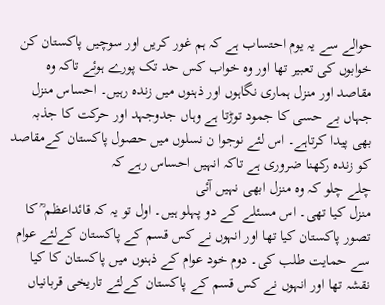حوالے سے یہ یوم احتساب ہے کہ ہم غور کریں اور سوچیں پاکستان کن خوابوں کی تعبیر تھا اور وہ خواب کس حد تک پورے ہوئے تاکہ وہ مقاصد اور منزل ہماری نگاہوں اور ذہنوں میں زندہ رہیں۔ احساس منزل جہاں بے حسی کا جمود توڑتا ہے وہاں جدوجہد اور حرکت کا جذبہ بھی پیدا کرتاہے۔ اس لئے نوجوا ن نسلوں میں حصول پاکستان کےمقاصد کو زندہ رکھنا ضروری ہے تاکہ انہیں احساس رہے کہ
چلے چلو کہ وہ منزل ابھی نہیں آئی
منزل کیا تھی۔ اس مسئلے کے دو پہلو ہیں۔ اول تو یہ کہ قائداعظم ؒ کا تصور پاکستان کیا تھا اور انہوں نے کس قسم کے پاکستان کےلئے عوام سے حمایت طلب کی۔ دوم خود عوام کے ذہنوں میں پاکستان کا کیا نقشہ تھا اور انہوں نے کس قسم کے پاکستان کےلئے تاریخی قربانیاں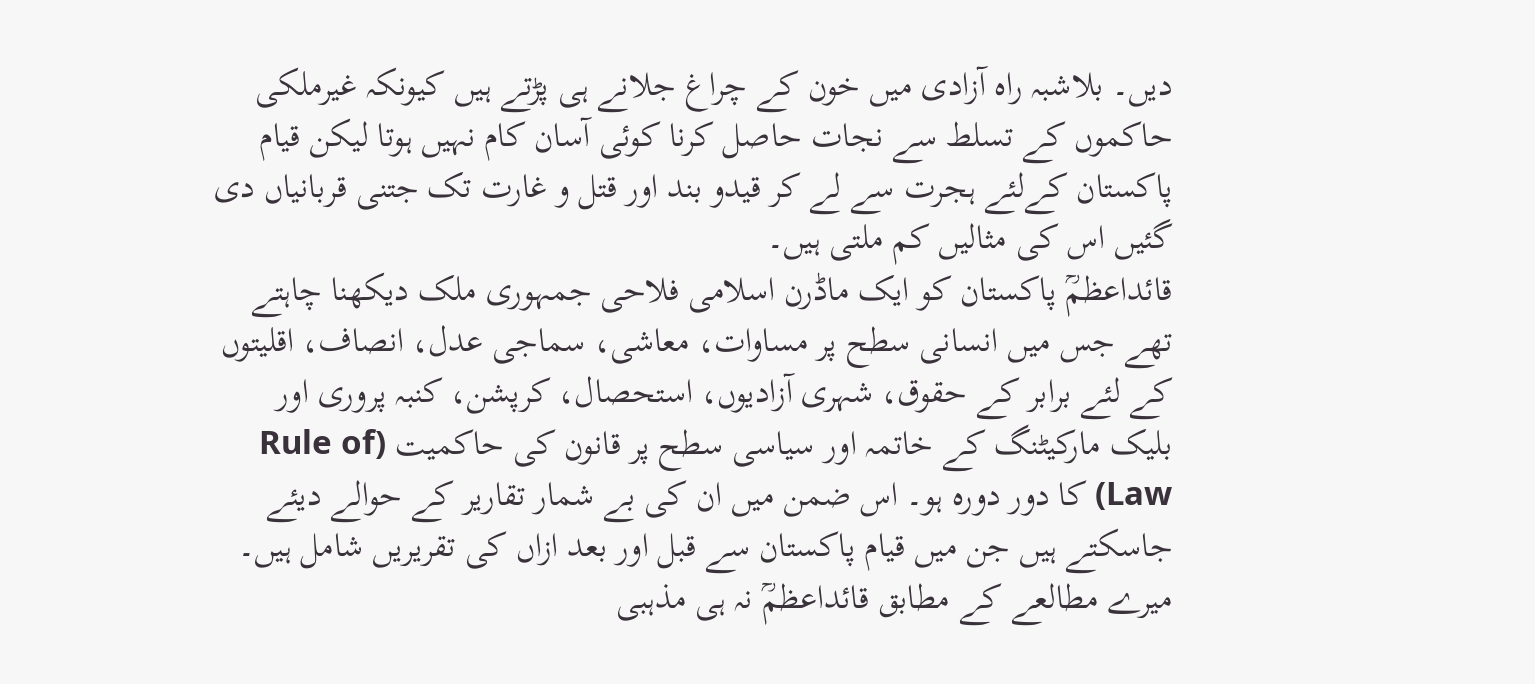دیں۔ بلاشبہ راہ آزادی میں خون کے چراغ جلانے ہی پڑتے ہیں کیونکہ غیرملکی حاکموں کے تسلط سے نجات حاصل کرنا کوئی آسان کام نہیں ہوتا لیکن قیام پاکستان کےلئے ہجرت سے لے کر قیدو بند اور قتل و غارت تک جتنی قربانیاں دی گئیں اس کی مثالیں کم ملتی ہیں۔
قائداعظمؒ پاکستان کو ایک ماڈرن اسلامی فلاحی جمہوری ملک دیکھنا چاہتے تھے جس میں انسانی سطح پر مساوات، معاشی، سماجی عدل، انصاف، اقلیتوں کے لئے برابر کے حقوق، شہری آزادیوں، استحصال، کرپشن، کنبہ پروری اور بلیک مارکیٹنگ کے خاتمہ اور سیاسی سطح پر قانون کی حاکمیت (Rule of Law) کا دور دورہ ہو۔ اس ضمن میں ان کی بے شمار تقاریر کے حوالے دیئے جاسکتے ہیں جن میں قیام پاکستان سے قبل اور بعد ازاں کی تقریریں شامل ہیں۔ میرے مطالعے کے مطابق قائداعظمؒ نہ ہی مذہبی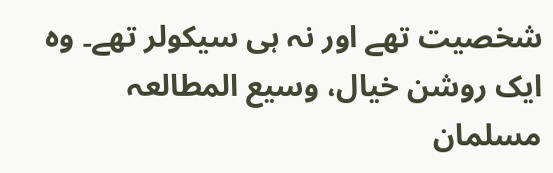شخصیت تھے اور نہ ہی سیکولر تھے۔ وہ ایک روشن خیال، وسیع المطالعہ مسلمان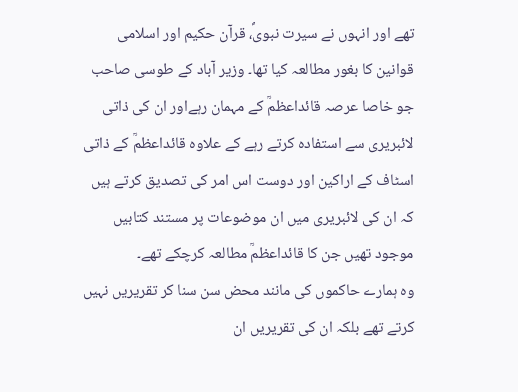تھے اور انہوں نے سیرت نبویؐ، قرآن حکیم اور اسلامی قوانین کا بغور مطالعہ کیا تھا۔ وزیر آباد کے طوسی صاحب جو خاصا عرصہ قائداعظمؒ کے مہمان رہےاور ان کی ذاتی لائبریری سے استفادہ کرتے رہے کے علاوہ قائداعظمؒ کے ذاتی اسٹاف کے اراکین اور دوست اس امر کی تصدیق کرتے ہیں کہ ان کی لائبریری میں ان موضوعات پر مستند کتابیں موجود تھیں جن کا قائداعظمؒ مطالعہ کرچکے تھے۔
وہ ہمارے حاکموں کی مانند محض سن سنا کر تقریریں نہیں کرتے تھے بلکہ ان کی تقریریں ان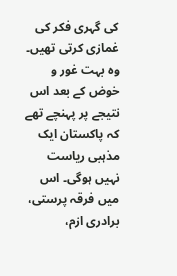کی گہری فکر کی غمازی کرتی تھیں۔ وہ بہت غور و خوض کے بعد اس نتیجے پر پہنچے تھے کہ پاکستان ایک مذہبی ریاست نہیں ہوگی۔ اس میں فرقہ پرستی، برادری ازم،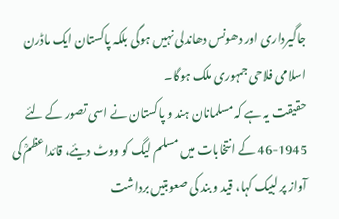جاگیرداری اور دھونس دھاندلی نہیں ہوگی بلکہ پاکستان ایک ماڈرن اسلامی فلاحی جمہوری ملک ہوگا۔
حقیقت یہ ہے کہ مسلمانان ہند و پاکستان نے اسی تصور کے لئے 1945-46 کے انتخابات میں مسلم لیگ کو ووٹ دیئے، قائداعظمؒ کی آواز پر لبیک کہا، قید و بند کی صعوبتیں برداشت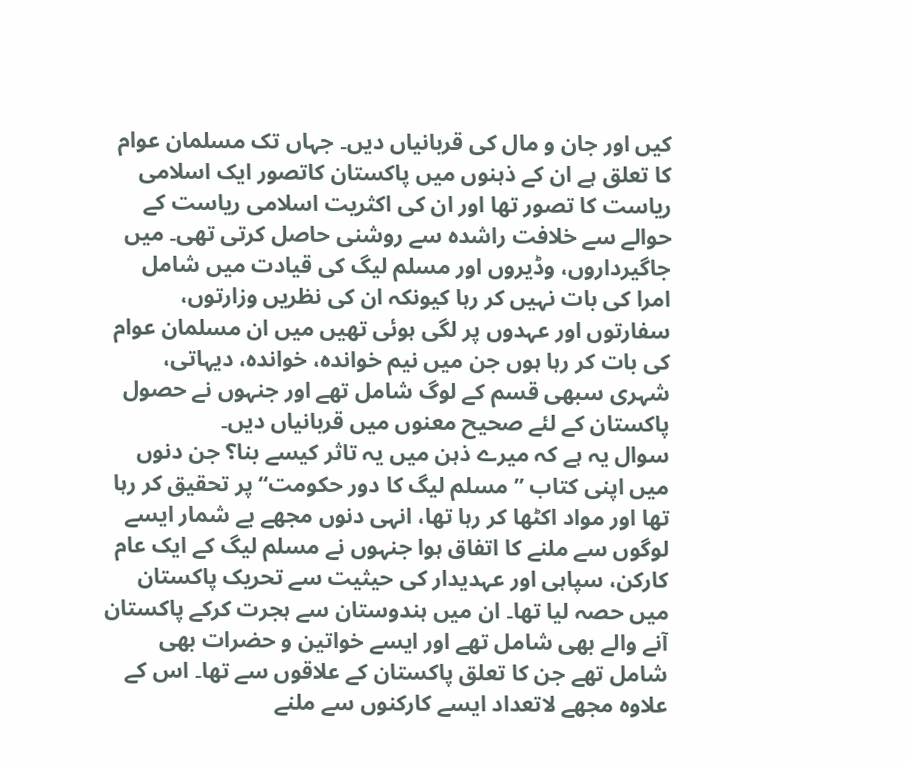کیں اور جان و مال کی قربانیاں دیں۔ جہاں تک مسلمان عوام کا تعلق ہے ان کے ذہنوں میں پاکستان کاتصور ایک اسلامی ریاست کا تصور تھا اور ان کی اکثریت اسلامی ریاست کے حوالے سے خلافت راشدہ سے روشنی حاصل کرتی تھی۔ میں جاگیرداروں، وڈیروں اور مسلم لیگ کی قیادت میں شامل امرا کی بات نہیں کر رہا کیونکہ ان کی نظریں وزارتوں، سفارتوں اور عہدوں پر لگی ہوئی تھیں میں ان مسلمان عوام کی بات کر رہا ہوں جن میں نیم خواندہ، خواندہ، دیہاتی، شہری سبھی قسم کے لوگ شامل تھے اور جنہوں نے حصول پاکستان کے لئے صحیح معنوں میں قربانیاں دیں۔
سوال یہ ہے کہ میرے ذہن میں یہ تاثر کیسے بنا؟ جن دنوں میں اپنی کتاب ’’مسلم لیگ کا دور حکومت‘‘ پر تحقیق کر رہا تھا اور مواد اکٹھا کر رہا تھا، انہی دنوں مجھے بے شمار ایسے لوگوں سے ملنے کا اتفاق ہوا جنہوں نے مسلم لیگ کے ایک عام کارکن، سپاہی اور عہدیدار کی حیثیت سے تحریک پاکستان میں حصہ لیا تھا۔ ان میں ہندوستان سے ہجرت کرکے پاکستان آنے والے بھی شامل تھے اور ایسے خواتین و حضرات بھی شامل تھے جن کا تعلق پاکستان کے علاقوں سے تھا۔ اس کے علاوہ مجھے لاتعداد ایسے کارکنوں سے ملنے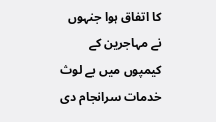کا اتفاق ہوا جنہوں نے مہاجرین کے کیمپوں میں بے لوث خدمات سرانجام دی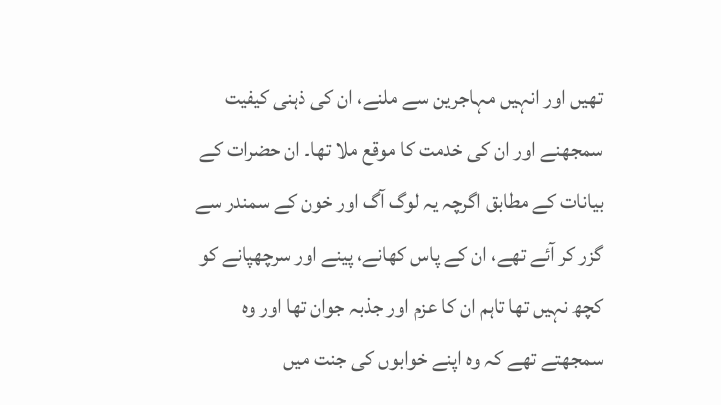تھیں اور انہیں مہاجرین سے ملنے، ان کی ذہنی کیفیت سمجھنے اور ان کی خدمت کا موقع ملا تھا۔ ان حضرات کے بیانات کے مطابق اگرچہ یہ لوگ آگ اور خون کے سمندر سے گزر کر آئے تھے، ان کے پاس کھانے، پینے اور سرچھپانے کو کچھ نہیں تھا تاہم ان کا عزم اور جذبہ جوان تھا اور وہ سمجھتے تھے کہ وہ اپنے خوابوں کی جنت میں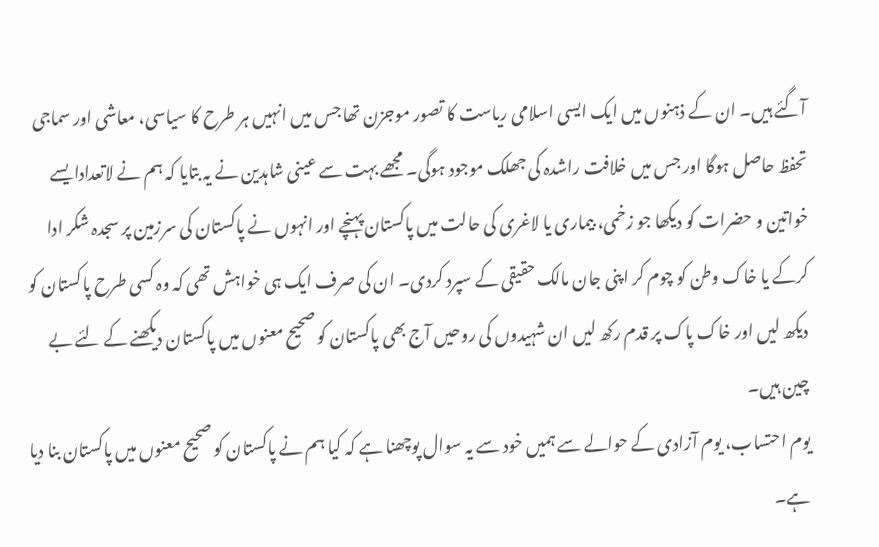آگئے ہیں۔ ان کے ذہنوں میں ایک ایسی اسلامی ریاست کا تصور موجزن تھا جس میں انہیں ہر طرح کا سیاسی، معاشی اور سماجی تحفظ حاصل ہوگا اور جس میں خلافت راشدہ کی جھلک موجود ہوگی۔ مجھے بہت سے عینی شاہدین نے یہ بتایا کہ ہم نے لاتعدادایسے خواتین و حضرات کو دیکھا جو زخمی، بیماری یا لاغری کی حالت میں پاکستان پہنچے اور انہوں نے پاکستان کی سرزمین پر سجدہ شکر ادا کرکے یا خاک وطن کو چوم کر اپنی جان مالک حقیقی کے سپرد کردی۔ ان کی صرف ایک ہی خواہش تھی کہ وہ کسی طرح پاکستان کو دیکھ لیں اور خاک پاک پر قدم رکھ لیں ان شہیدوں کی روحیں آج بھی پاکستان کو صحیح معنوں میں پاکستان دیکھنے کے لئے بے چین ہیں۔
یوم احتساب، یوم آزادی کے حوالے سے ہمیں خود سے یہ سوال پوچھنا ہے کہ کیا ہم نے پاکستان کو صحیح معنوں میں پاکستان بنا دیا ہے۔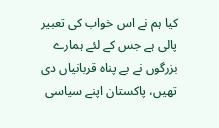کیا ہم نے اس خواب کی تعبیر پالی ہے جس کے لئے ہمارے بزرگوں نے بے پناہ قربانیاں دی تھیں، پاکستان اپنے سیاسی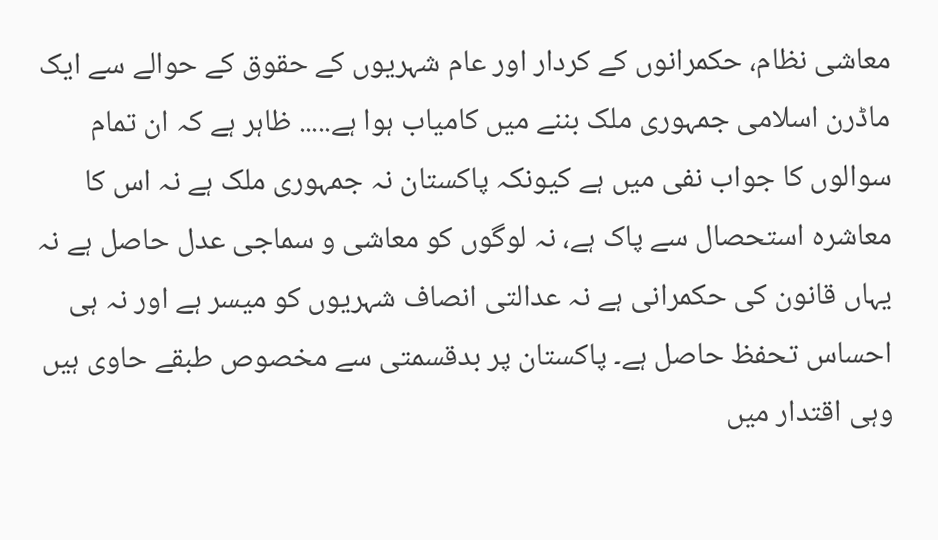معاشی نظام، حکمرانوں کے کردار اور عام شہریوں کے حقوق کے حوالے سے ایک ماڈرن اسلامی جمہوری ملک بننے میں کامیاب ہوا ہے..... ظاہر ہے کہ ان تمام سوالوں کا جواب نفی میں ہے کیونکہ پاکستان نہ جمہوری ملک ہے نہ اس کا معاشرہ استحصال سے پاک ہے، نہ لوگوں کو معاشی و سماجی عدل حاصل ہے نہ یہاں قانون کی حکمرانی ہے نہ عدالتی انصاف شہریوں کو میسر ہے اور نہ ہی احساس تحفظ حاصل ہے۔ پاکستان پر بدقسمتی سے مخصوص طبقے حاوی ہیں وہی اقتدار میں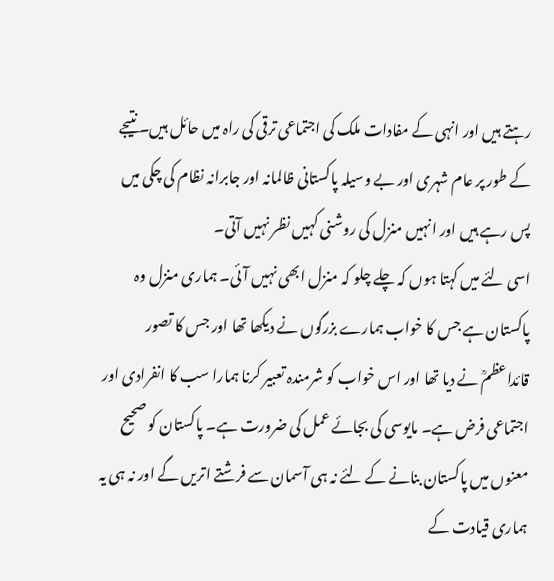رہتے ہیں اور انہی کے مفادات ملک کی اجتماعی ترقی کی راہ میں حائل ہیں۔ نتیجے کے طور پر عام شہری اور بے وسیلہ پاکستانی ظالمانہ اور جابرانہ نظام کی چکی میں پس رہے ہیں اور انہیں منزل کی روشنی کہیں نظر نہیں آتی۔
اسی لئے میں کہتا ہوں کہ چلے چلو کہ منزل ابھی نہیں آئی۔ ہماری منزل وہ پاکستان ہے جس کا خواب ہمارے بزرگوں نے دیکھا تھا اور جس کا تصور قائداعظمؒ نے دیا تھا اور اس خواب کو شرمندہ تعبیر کرنا ہمارا سب کا انفرادی اور اجتماعی فرض ہے۔ مایوسی کی بجائے عمل کی ضرورت ہے۔ پاکستان کو صحیح معنوں میں پاکستان بنانے کے لئے نہ ہی آسمان سے فرشتے اتریں گے اور نہ ہی یہ ہماری قیادت کے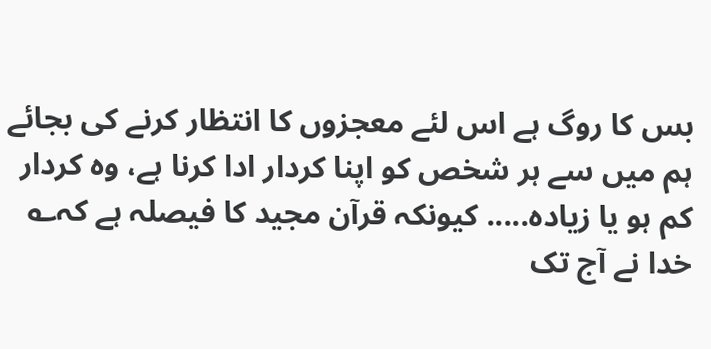بس کا روگ ہے اس لئے معجزوں کا انتظار کرنے کی بجائے ہم میں سے ہر شخص کو اپنا کردار ادا کرنا ہے، وہ کردار کم ہو یا زیادہ..... کیونکہ قرآن مجید کا فیصلہ ہے کہ؎
خدا نے آج تک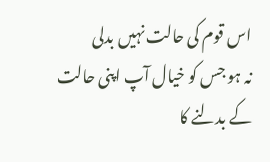اس قوم کی حالت نہیں بدلی
نہ ہو جس کو خیال آپ اپنی حالت کے بدلنے کا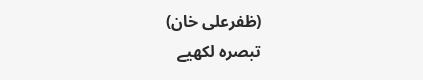(ظفرعلی خان)
تبصرہ لکھیے